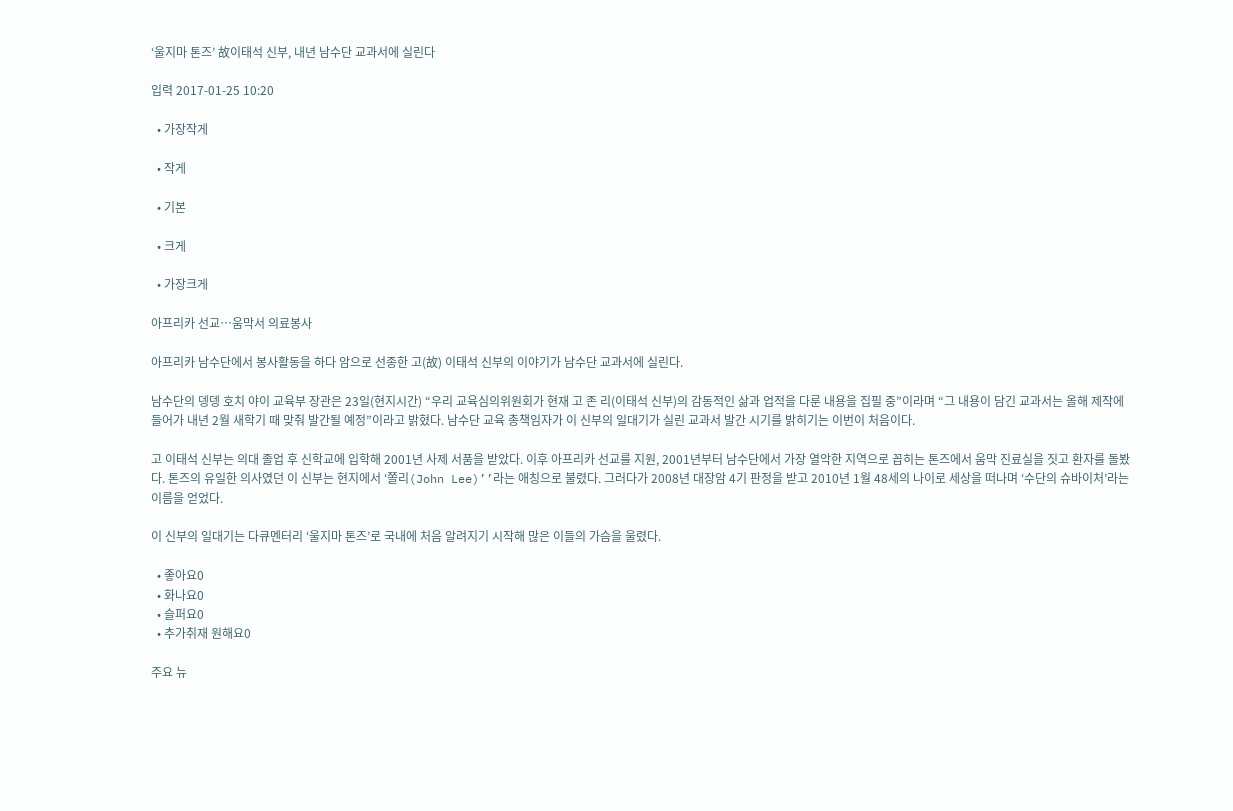‘울지마 톤즈’ 故이태석 신부, 내년 남수단 교과서에 실린다

입력 2017-01-25 10:20

  • 가장작게

  • 작게

  • 기본

  • 크게

  • 가장크게

아프리카 선교…움막서 의료봉사

아프리카 남수단에서 봉사활동을 하다 암으로 선종한 고(故) 이태석 신부의 이야기가 남수단 교과서에 실린다.

남수단의 뎅뎅 호치 야이 교육부 장관은 23일(현지시간) “우리 교육심의위원회가 현재 고 존 리(이태석 신부)의 감동적인 삶과 업적을 다룬 내용을 집필 중”이라며 “그 내용이 담긴 교과서는 올해 제작에 들어가 내년 2월 새학기 때 맞춰 발간될 예정”이라고 밝혔다. 남수단 교육 총책임자가 이 신부의 일대기가 실린 교과서 발간 시기를 밝히기는 이번이 처음이다.

고 이태석 신부는 의대 졸업 후 신학교에 입학해 2001년 사제 서품을 받았다. 이후 아프리카 선교를 지원, 2001년부터 남수단에서 가장 열악한 지역으로 꼽히는 톤즈에서 움막 진료실을 짓고 환자를 돌봤다. 톤즈의 유일한 의사였던 이 신부는 현지에서 ‘쫄리(John Lee)’’라는 애칭으로 불렸다. 그러다가 2008년 대장암 4기 판정을 받고 2010년 1월 48세의 나이로 세상을 떠나며 ‘수단의 슈바이처’라는 이름을 얻었다.

이 신부의 일대기는 다큐멘터리 ‘울지마 톤즈’로 국내에 처음 알려지기 시작해 많은 이들의 가슴을 울렸다.

  • 좋아요0
  • 화나요0
  • 슬퍼요0
  • 추가취재 원해요0

주요 뉴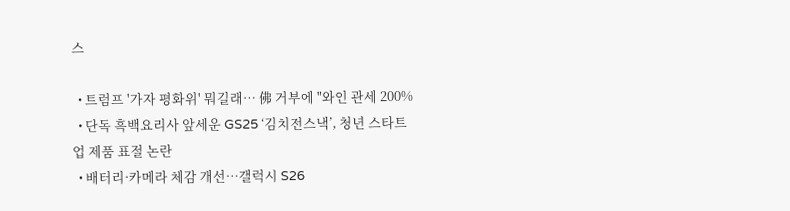스

  • 트럼프 '가자 평화위' 뭐길래… 佛 거부에 "와인 관세 200%
  • 단독 흑백요리사 앞세운 GS25 ‘김치전스낵’, 청년 스타트업 제품 표절 논란
  • 배터리·카메라 체감 개선…갤럭시 S26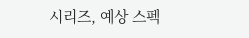시리즈, 예상 스펙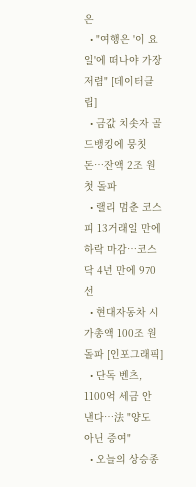은
  • "여행은 '이 요일'에 떠나야 가장 저렴" [데이터클립]
  • 금값 치솟자 골드뱅킹에 뭉칫돈…잔액 2조 원 첫 돌파
  • 랠리 멈춘 코스피 13거래일 만에 하락 마감…코스닥 4년 만에 970선
  • 현대자동차 시가총액 100조 원 돌파 [인포그래픽]
  • 단독 벤츠, 1100억 세금 안 낸다…法 "양도 아닌 증여"
  • 오늘의 상승종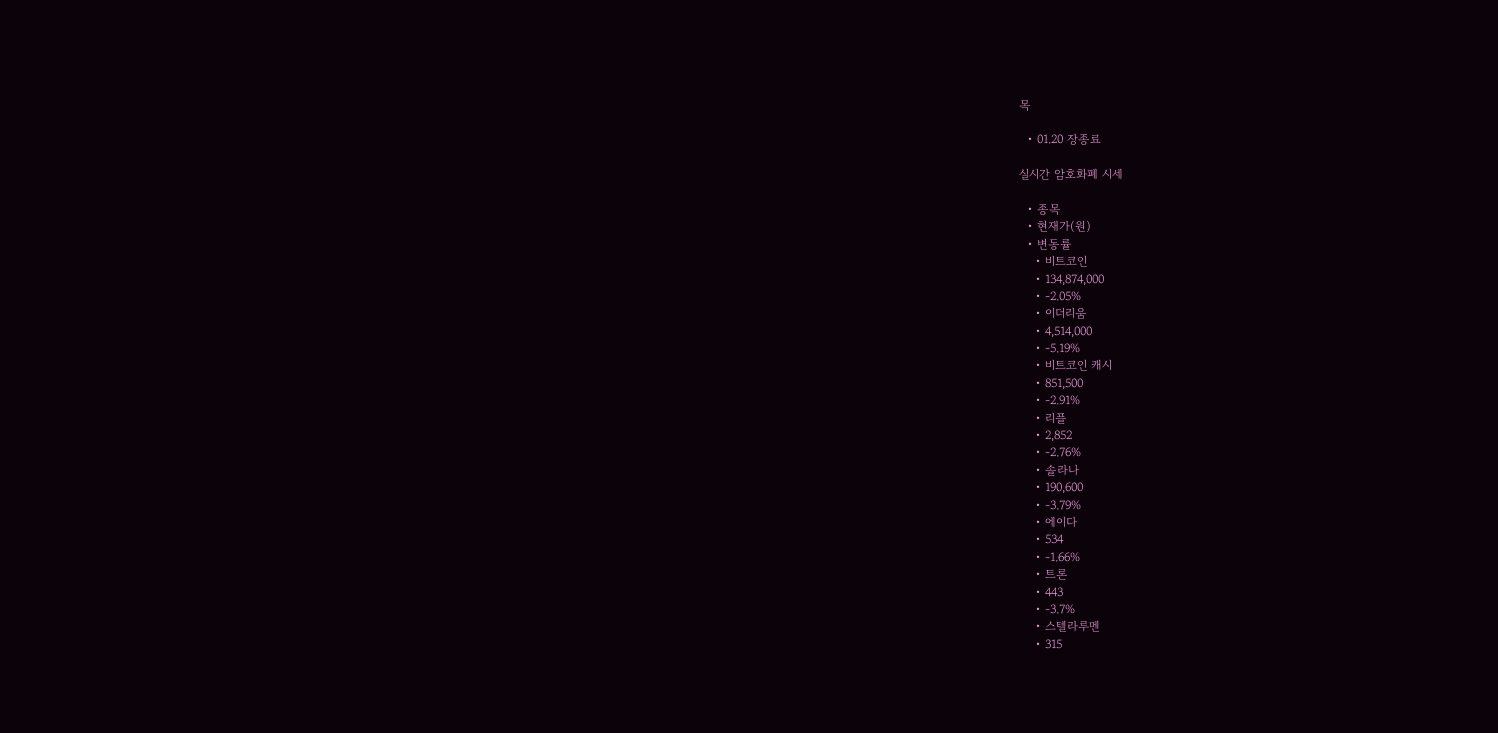목

  • 01.20 장종료

실시간 암호화폐 시세

  • 종목
  • 현재가(원)
  • 변동률
    • 비트코인
    • 134,874,000
    • -2.05%
    • 이더리움
    • 4,514,000
    • -5.19%
    • 비트코인 캐시
    • 851,500
    • -2.91%
    • 리플
    • 2,852
    • -2.76%
    • 솔라나
    • 190,600
    • -3.79%
    • 에이다
    • 534
    • -1.66%
    • 트론
    • 443
    • -3.7%
    • 스텔라루멘
    • 315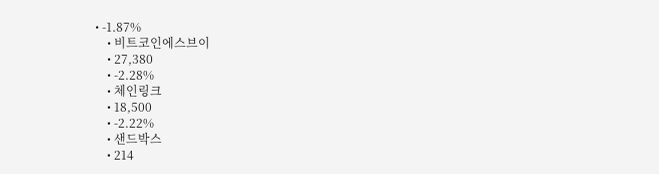• -1.87%
    • 비트코인에스브이
    • 27,380
    • -2.28%
    • 체인링크
    • 18,500
    • -2.22%
    • 샌드박스
    • 214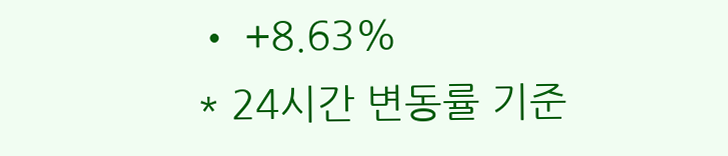• +8.63%
* 24시간 변동률 기준